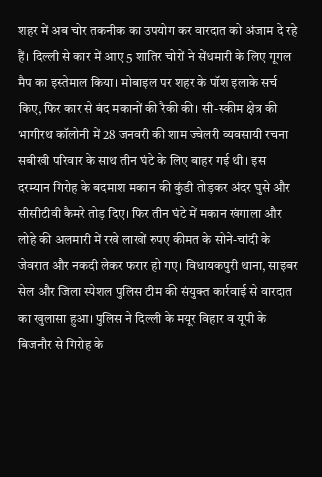शहर में अब चोर तकनीक का उपयोग कर वारदात को अंजाम दे रहे हैं। दिल्ली से कार में आए 5 शातिर चोरों ने सेंधमारी के लिए गूगल मैप का इस्तेमाल किया। मोबाइल पर शहर के पॉश इलाके सर्च किए, फिर कार से बंद मकानों की रैकी की। सी-स्कीम क्षेत्र की भागीरथ कॉलोनी में 28 जनवरी की शाम ज्वेलरी व्यवसायी रचना सबीखी परिवार के साथ तीन घंटे के लिए बाहर गई थी। इस दरम्यान गिरोह के बदमाश मकान की कुंडी तोड़कर अंदर घुसे और सीसीटीवी कैमरे तोड़ दिए। फिर तीन घंटे में मकान खंगाला और लोहे की अलमारी में रखे लाखों रुपए कीमत के सोने-चांदी के जेवरात और नकदी लेकर फरार हो गए। विधायकपुरी थाना, साइबर सेल और जिला स्पेशल पुलिस टीम की संयुक्त कार्रवाई से वारदात का खुलासा हुआ। पुलिस ने दिल्ली के मयूर विहार व यूपी के बिजनौर से गिरोह के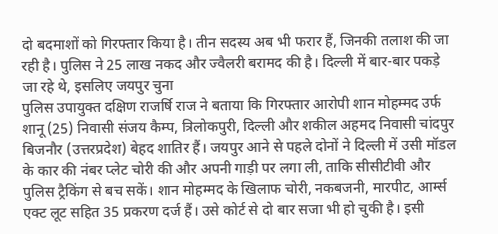दो बदमाशों को गिरफ्तार किया है। तीन सदस्य अब भी फरार हैं, जिनकी तलाश की जा रही है। पुलिस ने 25 लाख नकद और ज्वैलरी बरामद की है। दिल्ली में बार-बार पकड़े जा रहे थे, इसलिए जयपुर चुना
पुलिस उपायुक्त दक्षिण राजर्षि राज ने बताया कि गिरफ्तार आरोपी शान मोहम्मद उर्फ शानू (25) निवासी संजय कैम्प, त्रिलोकपुरी, दिल्ली और शकील अहमद निवासी चांदपुर बिजनौर (उत्तरप्रदेश) बेहद शातिर हैं। जयपुर आने से पहले दोनों ने दिल्ली में उसी मॉडल के कार की नंबर प्लेट चोरी की और अपनी गाड़ी पर लगा ली, ताकि सीसीटीवी और पुलिस ट्रैकिंग से बच सकें। शान मोहम्मद के खिलाफ चोरी, नकबजनी, मारपीट, आर्म्स एक्ट लूट सहित 35 प्रकरण दर्ज हैं। उसे कोर्ट से दो बार सजा भी हो चुकी है। इसी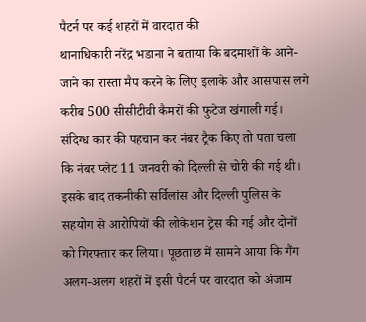पैटर्न पर कई शहरों में वारदात की
थानाधिकारी नरेंद्र भडाना ने बताया कि बदमाशों के आने-जाने का रास्ता मैप करने के लिए इलाके और आसपास लगे करीब 500 सीसीटीवी कैमरों की फुटेज खंगाली गई। संदिग्ध कार की पहचान कर नंबर ट्रैक किए तो पता चला कि नंबर प्लेट 11 जनवरी को दिल्ली से चोरी की गई थी। इसके बाद तकनीकी सर्विलांस और दिल्ली पुलिस के सहयोग से आरोपियों की लोकेशन ट्रेस की गई और दोनों को गिरफ्तार कर लिया। पूछताछ में सामने आया कि गैंग अलग-अलग शहरों में इसी पैटर्न पर वारदात को अंजाम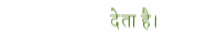देता है।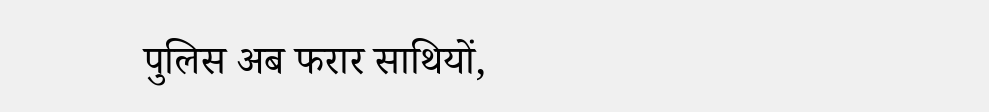पुलिस अब फरार साथियों,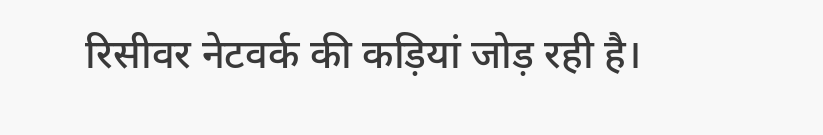रिसीवर नेटवर्क की कड़ियां जोड़ रही है।